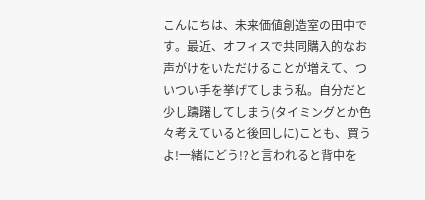こんにちは、未来価値創造室の田中です。最近、オフィスで共同購入的なお声がけをいただけることが増えて、ついつい手を挙げてしまう私。自分だと少し躊躇してしまう(タイミングとか色々考えていると後回しに)ことも、買うよ!一緒にどう!?と言われると背中を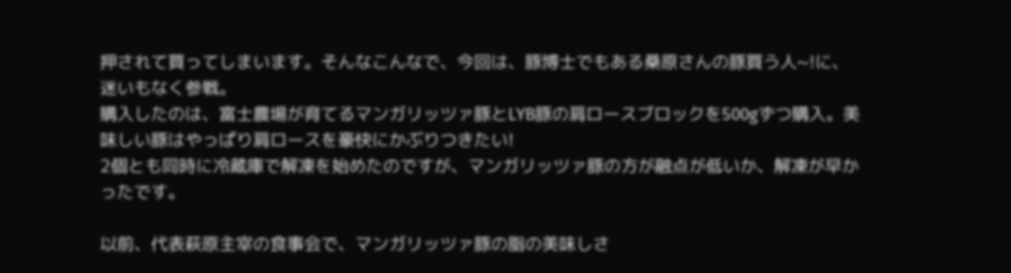押されて買ってしまいます。そんなこんなで、今回は、豚博士でもある桑原さんの豚買う人~!に、迷いもなく参戦。
購入したのは、富士農場が育てるマンガリッツァ豚とLYB豚の肩ロースブロックを500gずつ購入。美味しい豚はやっぱり肩ロースを豪快にかぶりつきたい!
2個とも同時に冷蔵庫で解凍を始めたのですが、マンガリッツァ豚の方が融点が低いか、解凍が早かったです。

以前、代表萩原主宰の食事会で、マンガリッツァ豚の脂の美味しさ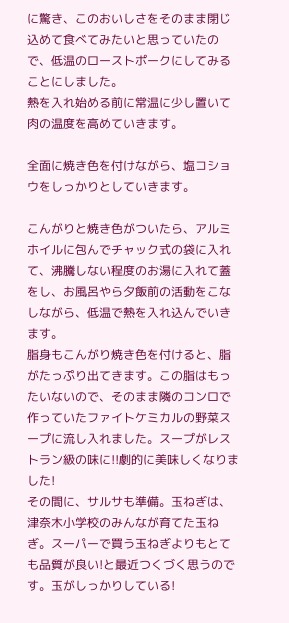に驚き、このおいしさをそのまま閉じ込めて食べてみたいと思っていたので、低温のローストポークにしてみることにしました。
熱を入れ始める前に常温に少し置いて肉の温度を高めていきます。

全面に焼き色を付けながら、塩コショウをしっかりとしていきます。

こんがりと焼き色がついたら、アルミホイルに包んでチャック式の袋に入れて、沸騰しない程度のお湯に入れて蓋をし、お風呂やら夕飯前の活動をこなしながら、低温で熱を入れ込んでいきます。
脂身もこんがり焼き色を付けると、脂がたっぷり出てきます。この脂はもったいないので、そのまま隣のコンロで作っていたファイトケミカルの野菜スープに流し入れました。スープがレストラン級の味に!!劇的に美味しくなりました!
その間に、サルサも準備。玉ねぎは、津奈木小学校のみんなが育てた玉ねぎ。スーパーで買う玉ねぎよりもとても品質が良い!と最近つくづく思うのです。玉がしっかりしている!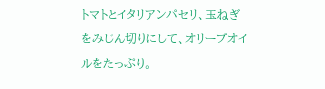トマトとイタリアンパセリ、玉ねぎをみじん切りにして、オリーブオイルをたっぷり。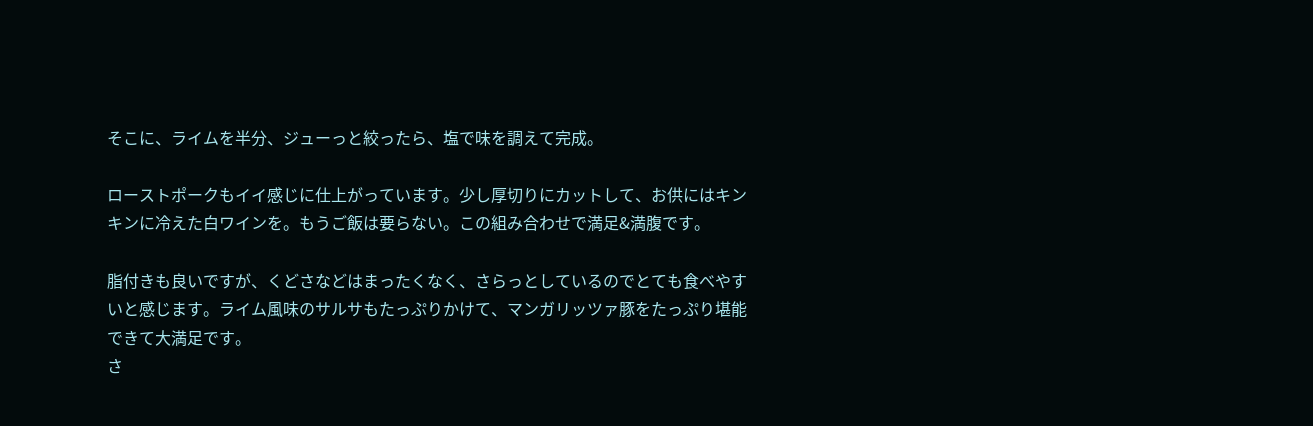そこに、ライムを半分、ジューっと絞ったら、塩で味を調えて完成。

ローストポークもイイ感じに仕上がっています。少し厚切りにカットして、お供にはキンキンに冷えた白ワインを。もうご飯は要らない。この組み合わせで満足&満腹です。

脂付きも良いですが、くどさなどはまったくなく、さらっとしているのでとても食べやすいと感じます。ライム風味のサルサもたっぷりかけて、マンガリッツァ豚をたっぷり堪能できて大満足です。
さ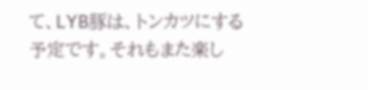て、LYB豚は、トンカツにする予定です。それもまた楽し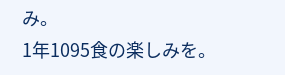み。
1年1095食の楽しみを。